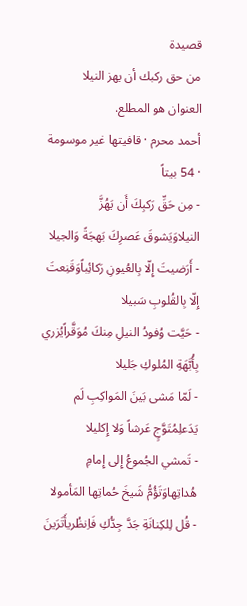قصيدة
من حق ركبك أن يهز النيلا
العنوان هو المطلع.
أحمد محرم · قافيتها غير موسومة · 54 بيتاً
- مِن حَقِّ رَكبِكَ أَن يَهُزَّ النيلاوَيَشوقَ عَصرِكَ بَهجَةً وَالجيلا
- أَرَضيتَ إِلّا بِالعُيونِ رَكائِباًوَقَنِعتَ إِلّا بِالقُلوبِ سَبيلا
- حَيَّت وُفودُ النيلِ مِنكَ مُوَقَّراًيُزري بِأُبَّهَةِ المُلوكِ جَليلا
- لَمّا مَشى بَينَ المَواكِبِ لَم يَدَعلِمُتَوَّجٍ عَرشاً وَلا إِكليلا
- تَمشي الجُموعُ إِلى إِمامِ هُداتِهاوَتَؤُمُّ شَيخَ حُماتِها المَأمولا
- قُل لِلكِنانَةِ جَدَّ جِدُّكِ فَاِنظُريأَتَرَينَ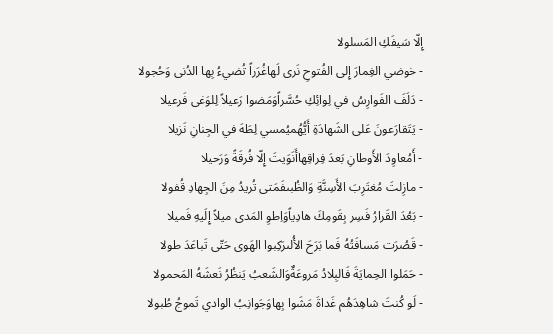إِلّا سَيفَكِ المَسلولا
- خوضي الغِمارَ إِلى الفُتوحِ نَرى لَهاغُرَراً تُضيءُ بِها الدُنى وَحُجولا
- دَلَفَ الفَوارِسُ في لِوائِكِ حُسَّراًوَمَضوا رَعيلاً لِلوَغى فَرعيلا
- يَتَقارَعونَ عَلى الشَهادَةِ أَيُّهُميُمسي لِطَهَ في الجِنانِ نَزيلا
- أَمُعاوِدَ الأَوطانِ بَعدَ فِراقِهاأَنَوَيتَ إِلّا فُرقَةً وَرَحيلا
- مازِلتَ مُغتَرِبَ الأَسِنَّةِ وَالظُبىفَمَتى تُريدُ مِنَ الجِهادِ قُفولا
- بَعُدَ القَرارُ فَسِر بِقَومِكَ هادِياًوَاِطوِ المَدى ميلاً إِلَيهِ فَميلا
- قَصُرَت مَسافَتُهُ فَما بَرَحَ الأُلىرَكِبوا الهَوى حَتّى تَباعَدَ طولا
- حَمَلوا الحِمايَةَ فَالبِلادُ مَروعَةٌوَالشَعبُ يَنظُرُ نَعشَهُ المَحمولا
- لَو كُنتَ شاهِدَهُم غَداةَ مَشَوا بِهاوَجَوانِبُ الوادي تَموجُ طُبولا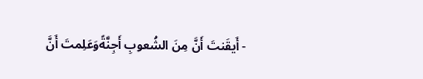- أَيقَنتَ أَنَّ مِنَ الشُعوبِ أَجِنَّةًوَعَلِمتَ أَنَّ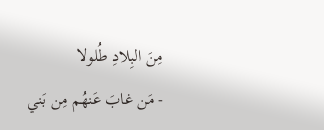مِنَ البِلادِ طُلولا
- مَن غابَ عَنهُم مِن بَني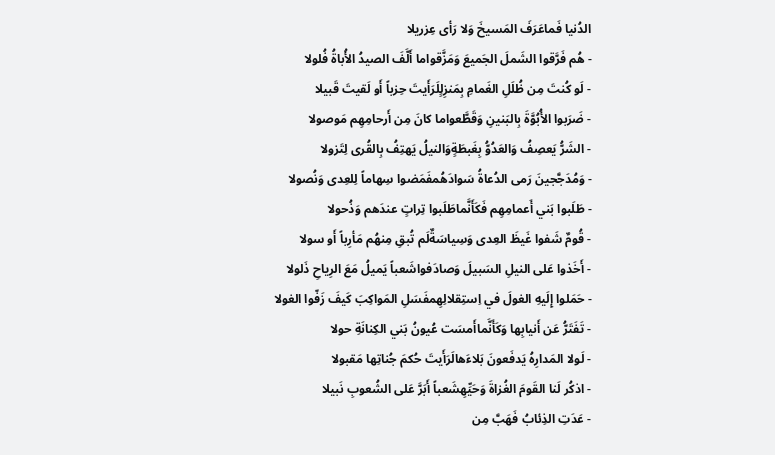الدُنيا فَماعَرَفَ المَسيخَ وَلا رَأى عِزريلا
- هُم فَرَّقوا الشَملَ الجَميعَ وَمَزَّقواما أَلَّفَ الصيدُ الأُباةُ فُلولا
- لَو كُنتَ مِن ظُلَلِ الغَمامِ بِمَنزِلٍلَرَأَيتَ حِزباً أَو لَقيتَ قَبيلا
- ضَرَبوا الأُبُوَّةَ بِالبَنينِ وَقَطَّعواما كانَ مِن أَرحامِهِم مَوصولا
- الشَرُّ يَعصِفُ وَالعَدُوُّ بِغَبطَةٍوَالنيلُ يَهتِفُ بِالقُرى لِتَزولا
- وَمُدَجَّجينَ رَمى الدُعاةُ سَوادَهُمفَمَضوا سِهاماً لِلعِدى وَنُصولا
- طَلَبوا بَني أَعمامِهِم فَكَأَنَّماطَلَبوا تِراتٍ عندَهم وَذُحولا
- قُومٌ شَفوا غَيظَ العِدى وَسِياسَةٌلَم تُبقِ مِنهُم مَأرِباً أَو سولا
- أَخَذوا عَلى النيلِ السَبيلَ وَصادَفواشَعباً يَميلُ مَعَ الرِياحِ ذَلولا
- حَمَلوا إِلَيهِ الغولَ في اِستِقلالِهِمفَسَلِ المَواكِبَ كَيفَ زَفّوا الغولا
- تَفَتَرُّ عَن أَنيابِها وَكَأَنَّماأَمسَت عُيونُ بَني الكِنانَةِ حولا
- لَولا المَدارِهُ يَدفَعونَ بَلاءَهالَرَأَيتَ حُكمَ جُناتِها مَقبولا
- اذكُر لَنا القَومَ الغُزاةَ وَحَيِّهِشَعباً أَبَرَّ عَلى الشُعوبِ نَبيلا
- عَدَتِ الذِئابُ فَهَبَّ مِن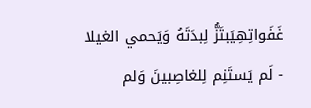غَفَواتِهِيَبتَزُّ لِبدَتَهُ وَيَحمي الغيلا
- لَم يَستَنِم لِلغاصِبينَ وَلم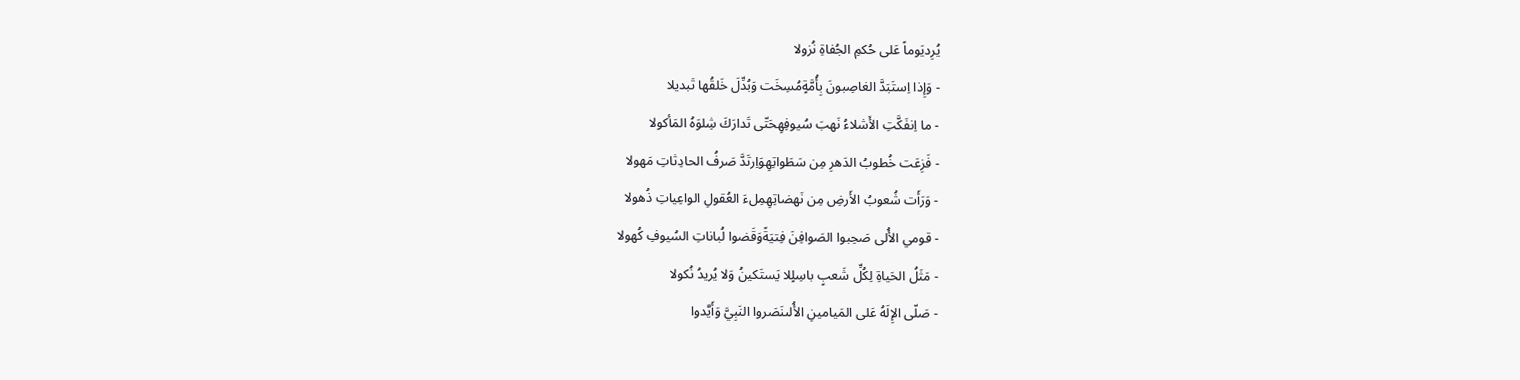يُرِديَوماً عَلى حُكمِ الجُفاةِ نُزولا
- وَإِذا اِستَبَدَّ الغاصِبونَ بِأُمَّةٍمُسِخَت وَبُدِّلَ خَلقُها تَبديلا
- ما اِنفَكَّتِ الأَشلاءُ نَهبَ سُيوفِهِحَتّى تَدارَكَ شِلوَهُ المَأكولا
- فَزِعَت خُطوبُ الدَهرِ مِن سَطَواتِهِوَاِرتَدَّ صَرفُ الحادِثاتِ مَهولا
- وَرَأَت شُعوبُ الأَرضِ مِن نَهضاتِهِمِلءَ العُقولِ الواعِياتِ ذُهولا
- قومي الأُلى صَحِبوا الصَوافِنَ فِتيَةًوَقَضوا لُباناتِ السُيوفِ كُهولا
- مَثَلُ الحَياةِ لِكُلِّ شَعبٍ باسِلٍلا يَستَكينُ وَلا يُريدُ نُكولا
- صَلّى الإِلَهُ عَلى المَيامينِ الأُلىنَصَروا النَبِيَّ وَأَيَّدوا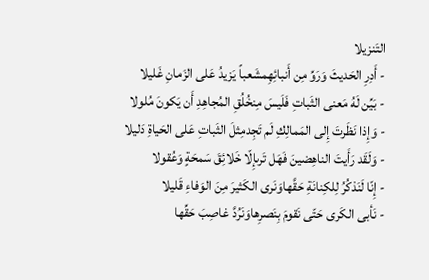التَنزيلا
- أَدِرِ الحَديثَ وَرَوِّ مِن أَنبائِهِمشَعباً يَزيدُ عَلى الزَمانِ غَليلا
- بَيِّن لَهُ مَعنى الثَباتِ فَلَيسَ مِنخُلُقِ المُجاهِدِ أَن يَكونَ مُلولا
- وَإِذا نَظَرتَ إِلى المَمالِكِ لَم تَجِدمِثلَ الثَباتِ عَلى الحَياةِ دَليلا
- وَلَقَد رَأَيتَ الناهِضينَ فَهَل تَرىإِلّا خَلائِقَ سَمحَةٍ وَعُقولا
- إِنّا لَنَذكُرُ لِلكِنانَةِ حَقَّهاوَنَرى الكَثيرَ مِنَ الوَفاءِ قَليلا
- نَأبى الكَرى حَتّى نَقومَ بِنَصرِهاوَنَرُدَّ غاصِبَ حَقِّها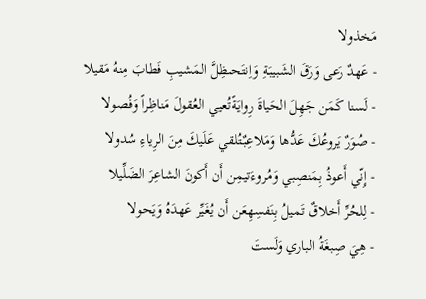مَخذولا
- عَهدٌ رَعى وَرَقَ الشَبيبَةِ وَاِنتَحىظِلَّ المَشيبِ فَطابَ مِنهُ مَقيلا
- لَسنا كَمَن جَهِلَ الحَياةَ رِوايَةًتُعيي العُقولَ مَناظِراً وَفُصولا
- صُوَرٌ يَروعُكَ عَدُّها وَمَلاعِبٌتُلقي عَلَيكَ مِنَ الرِياءِ سُدولا
- إِنّي أَعوذُ بِمَنصِبي وَمُروءَتيمِن أَن أَكونَ الشاعِرَ الضَلِّيلا
- لِلحُرِّ أَخلاقٌ تَميلُ بِنَفسِهِعَن أَن يُغَيِّر عَهدَهُ وَيَحولا
- هِيَ صِبغَةُ الباري وَلَستَ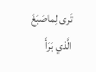تَرى لِماصَبَغَ الَّذي بَرَأَ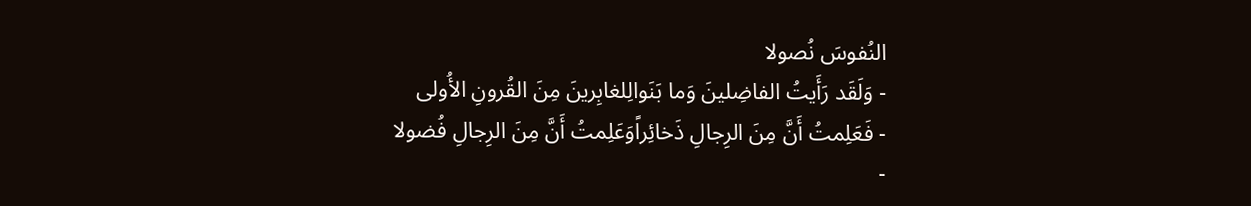النُفوسَ نُصولا
- وَلَقَد رَأَيتُ الفاضِلينَ وَما بَنَوالِلغابِرينَ مِنَ القُرونِ الأُولى
- فَعَلِمتُ أَنَّ مِنَ الرِجالِ ذَخائِراًوَعَلِمتُ أَنَّ مِنَ الرِجالِ فُضولا
-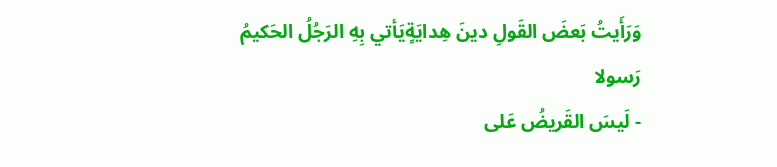وَرَأَيتُ بَعضَ القَولِ دينَ هِدايَةٍيَأتي بِهِ الرَجُلُ الحَكيمُ رَسولا
- لَيسَ القَريضُ عَلى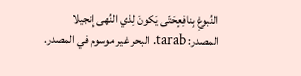النُبوغِ بِنافِعٍحَتّى يَكونَ لِذي النُهى إِنجيلا
المصدر: tarab. البحر غير موسوم في المصدر.